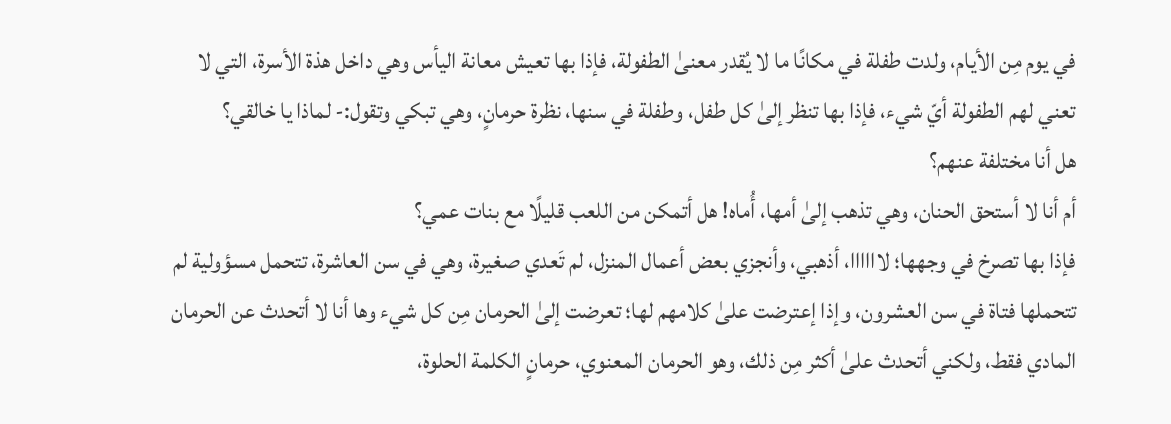في يوم مِن الأيام، ولدت طفلة في مكانًا ما لا يُقدر معنىٰ الطفولة، فإذا بها تعيش معانة اليأس وهي داخل هذة الأسرة، التي لا تعني لهم الطفولة أيّ شيء، فإذا بها تنظر إلىٰ كل طفل، وطفلة في سنها، نظرة حرمانٍ، وهي تبكي وتقول:- لماذا يا خالقي؟
هل أنا مختلفة عنهم؟
أم أنا لا أستحق الحنان، وهي تذهب إلىٰ أمها، أُماه! هل أتمكن من اللعب قليلًا مع بنات عمي؟
فإذا بها تصرخ في وجهها؛ لاااااا، أذهبي، وأنجزي بعض أعمال المنزل، لم تَعدي صغيرة، وهي في سن العاشرة، تتحمل مسؤولية لم تتحملها فتاة في سن العشرون، وإذا إعترضت علىٰ كلامهم لها؛ تعرضت إلىٰ الحرمان مِن كل شيء وها أنا لا أتحدث عن الحرمان المادي فقط، ولكني أتحدث علىٰ أكثر مِن ذلك، وهو الحرمان المعنوي، حرمانٍ الكلمة الحلوة،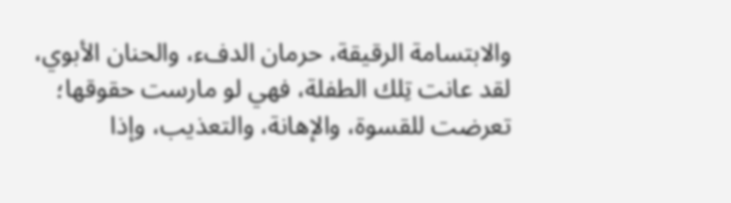والابتسامة الرقيقة، حرمان الدفء، والحنان الأبوي، لقد عانت تِلك الطفلة، فهي لو مارست حقوقها؛ تعرضت للقسوة، والإهانة، والتعذيب، وإذا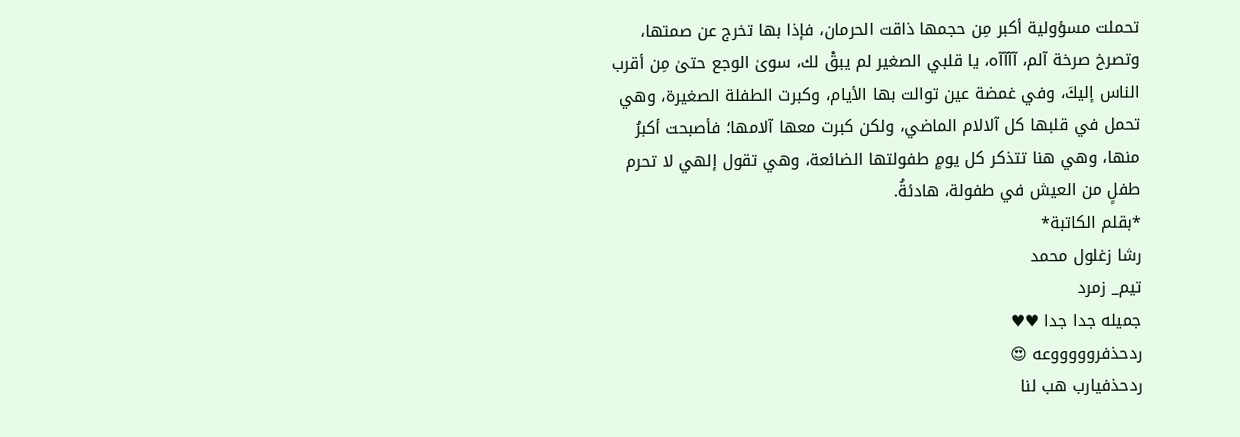تحملت مسؤولية أكبر مِن حجمها ذاقت الحرمان، فإذا بها تخرج عن صمتها، وتصرخ صرخة آلم، آآآآه، يا قلبي الصغير لم يبقْ لك، سوىٰ الوجع حتىٰ مِن أقرب الناس إليكَ، وفي غمضة عين توالت بها الأيام، وكبرت الطفلة الصغيرة، وهي تحمل في قلبها كل آلالام الماضي، ولكن كبرت معها آلامها؛ فأصبحت أكبرُ منها، وهي هنا تتذكر كل يومٍ طفولتها الضائعة، وهي تقول إلهي لا تحرم طفلٍ من العيش في طفولة، هادئةُ.
*بقلم الكاتبة*
رشا زغلول محمد
تيم_ زمرد
جميله جدا جدا ♥♥
ردحذفروووووعه 😍
ردحذفيارب هب لنا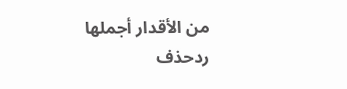من الأقدار أجملها
ردحذف